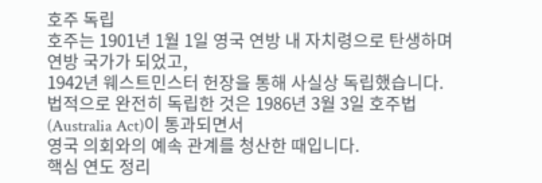호주 독립
호주는 1901년 1월 1일 영국 연방 내 자치령으로 탄생하며 연방 국가가 되었고,
1942년 웨스트민스터 헌장을 통해 사실상 독립했습니다.
법적으로 완전히 독립한 것은 1986년 3월 3일 호주법(Australia Act)이 통과되면서
영국 의회와의 예속 관계를 청산한 때입니다.
핵심 연도 정리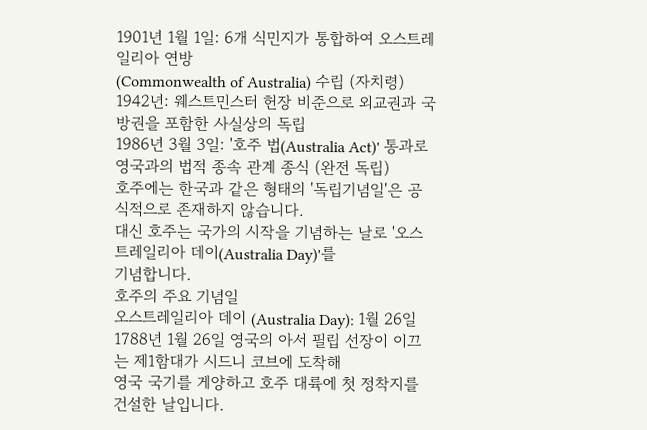1901년 1월 1일: 6개 식민지가 통합하여 오스트레일리아 연방
(Commonwealth of Australia) 수립 (자치령)
1942년: 웨스트민스터 헌장 비준으로 외교권과 국방권을 포함한 사실상의 독립
1986년 3월 3일: '호주 법(Australia Act)' 통과로 영국과의 법적 종속 관계 종식 (완전 독립)
호주에는 한국과 같은 형태의 '독립기념일'은 공식적으로 존재하지 않습니다.
대신 호주는 국가의 시작을 기념하는 날로 '오스트레일리아 데이(Australia Day)'를
기념합니다.
호주의 주요 기념일
오스트레일리아 데이 (Australia Day): 1월 26일
1788년 1월 26일 영국의 아서 필립 선장이 이끄는 제1함대가 시드니 코브에 도착해
영국 국기를 게양하고 호주 대륙에 첫 정착지를 건설한 날입니다.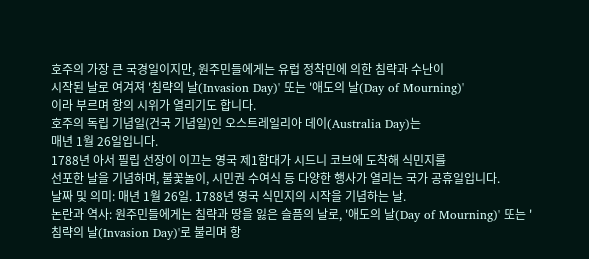호주의 가장 큰 국경일이지만, 원주민들에게는 유럽 정착민에 의한 침략과 수난이
시작된 날로 여겨져 '침략의 날(Invasion Day)' 또는 '애도의 날(Day of Mourning)'
이라 부르며 항의 시위가 열리기도 합니다.
호주의 독립 기념일(건국 기념일)인 오스트레일리아 데이(Australia Day)는
매년 1월 26일입니다.
1788년 아서 필립 선장이 이끄는 영국 제1함대가 시드니 코브에 도착해 식민지를
선포한 날을 기념하며, 불꽃놀이, 시민권 수여식 등 다양한 행사가 열리는 국가 공휴일입니다.
날짜 및 의미: 매년 1월 26일. 1788년 영국 식민지의 시작을 기념하는 날.
논란과 역사: 원주민들에게는 침략과 땅을 잃은 슬픔의 날로, '애도의 날(Day of Mourning)' 또는 '침략의 날(Invasion Day)'로 불리며 항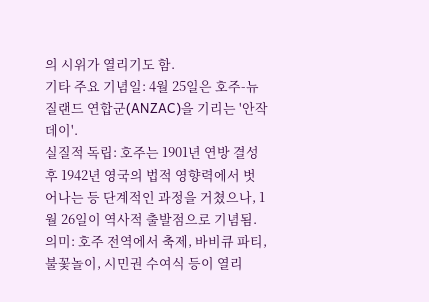의 시위가 열리기도 함.
기타 주요 기념일: 4월 25일은 호주-뉴질랜드 연합군(ANZAC)을 기리는 '안작 데이'.
실질적 독립: 호주는 1901년 연방 결성 후 1942년 영국의 법적 영향력에서 벗어나는 등 단계적인 과정을 거쳤으나, 1월 26일이 역사적 출발점으로 기념됨.
의미: 호주 전역에서 축제, 바비큐 파티, 불꽃놀이, 시민권 수여식 등이 열리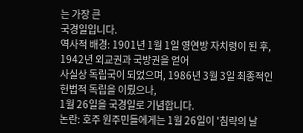는 가장 큰
국경일입니다.
역사적 배경: 1901년 1월 1일 영연방 자치령이 된 후, 1942년 외교권과 국방권을 얻어
사실상 독립국이 되었으며, 1986년 3월 3일 최종적인 헌법적 독립을 이뤘으나,
1월 26일을 국경일로 기념합니다.
논란: 호주 원주민들에게는 1월 26일이 '침략의 날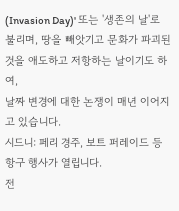(Invasion Day)' 또는 '생존의 날'로
불리며, 땅을 빼앗기고 문화가 파괴된 것을 애도하고 저항하는 날이기도 하여,
날짜 변경에 대한 논쟁이 매년 이어지고 있습니다.
시드니: 페리 경주, 보트 퍼레이드 등 항구 행사가 열립니다.
전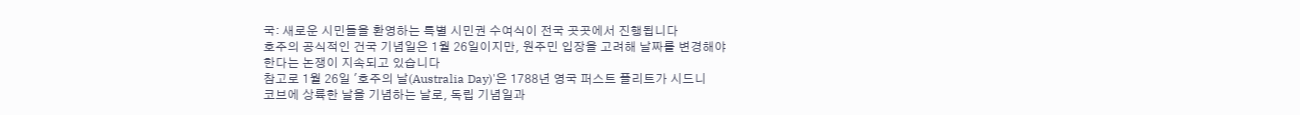국: 새로운 시민들을 환영하는 특별 시민권 수여식이 전국 곳곳에서 진행됩니다
호주의 공식적인 건국 기념일은 1월 26일이지만, 원주민 입장을 고려해 날짜를 변경해야
한다는 논쟁이 지속되고 있습니다
참고로 1월 26일 '호주의 날(Australia Day)'은 1788년 영국 퍼스트 플리트가 시드니
코브에 상륙한 날을 기념하는 날로, 독립 기념일과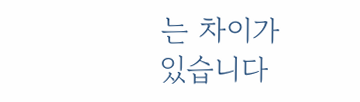는 차이가 있습니다